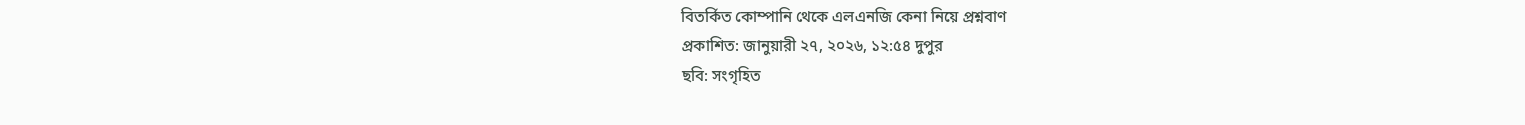বিতর্কিত কোম্পানি থেকে এলএনজি কেনা নিয়ে প্রশ্নবাণ
প্রকাশিত: জানুয়ারী ২৭, ২০২৬, ১২:৫৪ দুপুর
ছবি: সংগৃহিত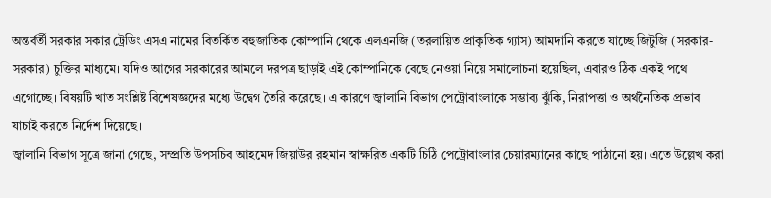অন্তর্বর্তী সরকার সকার ট্রেডিং এসএ নামের বিতর্কিত বহুজাতিক কোম্পানি থেকে এলএনজি (তরলায়িত প্রাকৃতিক গ্যাস) আমদানি করতে যাচ্ছে জিটুজি (সরকার-সরকার) চুক্তির মাধ্যমে। যদিও আগের সরকারের আমলে দরপত্র ছাড়াই এই কোম্পানিকে বেছে নেওয়া নিয়ে সমালোচনা হয়েছিল, এবারও ঠিক একই পথে এগোচ্ছে। বিষয়টি খাত সংশ্লিষ্ট বিশেষজ্ঞদের মধ্যে উদ্বেগ তৈরি করেছে। এ কারণে জ্বালানি বিভাগ পেট্রোবাংলাকে সম্ভাব্য ঝুঁকি, নিরাপত্তা ও অর্থনৈতিক প্রভাব যাচাই করতে নির্দেশ দিয়েছে।
জ্বালানি বিভাগ সূত্রে জানা গেছে, সম্প্রতি উপসচিব আহমেদ জিয়াউর রহমান স্বাক্ষরিত একটি চিঠি পেট্রোবাংলার চেয়ারম্যানের কাছে পাঠানো হয়। এতে উল্লেখ করা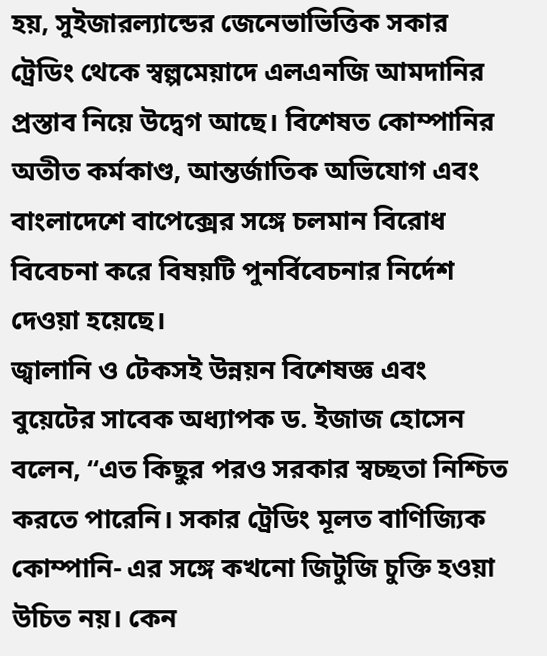হয়, সুইজারল্যান্ডের জেনেভাভিত্তিক সকার ট্রেডিং থেকে স্বল্পমেয়াদে এলএনজি আমদানির প্রস্তাব নিয়ে উদ্বেগ আছে। বিশেষত কোম্পানির অতীত কর্মকাণ্ড, আন্তর্জাতিক অভিযোগ এবং বাংলাদেশে বাপেক্সের সঙ্গে চলমান বিরোধ বিবেচনা করে বিষয়টি পুনর্বিবেচনার নির্দেশ দেওয়া হয়েছে।
জ্বালানি ও টেকসই উন্নয়ন বিশেষজ্ঞ এবং বুয়েটের সাবেক অধ্যাপক ড. ইজাজ হোসেন বলেন, “এত কিছুর পরও সরকার স্বচ্ছতা নিশ্চিত করতে পারেনি। সকার ট্রেডিং মূলত বাণিজ্যিক কোম্পানি- এর সঙ্গে কখনো জিটুজি চুক্তি হওয়া উচিত নয়। কেন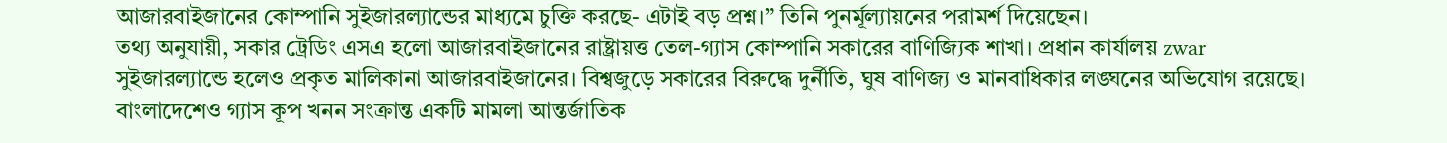আজারবাইজানের কোম্পানি সুইজারল্যান্ডের মাধ্যমে চুক্তি করছে- এটাই বড় প্রশ্ন।” তিনি পুনর্মূল্যায়নের পরামর্শ দিয়েছেন।
তথ্য অনুযায়ী, সকার ট্রেডিং এসএ হলো আজারবাইজানের রাষ্ট্রায়ত্ত তেল-গ্যাস কোম্পানি সকারের বাণিজ্যিক শাখা। প্রধান কার্যালয় zwar সুইজারল্যান্ডে হলেও প্রকৃত মালিকানা আজারবাইজানের। বিশ্বজুড়ে সকারের বিরুদ্ধে দুর্নীতি, ঘুষ বাণিজ্য ও মানবাধিকার লঙ্ঘনের অভিযোগ রয়েছে। বাংলাদেশেও গ্যাস কূপ খনন সংক্রান্ত একটি মামলা আন্তর্জাতিক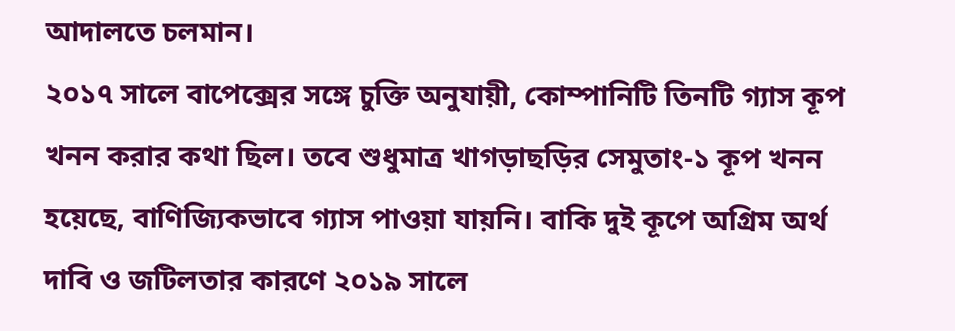আদালতে চলমান।
২০১৭ সালে বাপেক্সের সঙ্গে চুক্তি অনুযায়ী, কোম্পানিটি তিনটি গ্যাস কূপ খনন করার কথা ছিল। তবে শুধুমাত্র খাগড়াছড়ির সেমুতাং-১ কূপ খনন হয়েছে, বাণিজ্যিকভাবে গ্যাস পাওয়া যায়নি। বাকি দুই কূপে অগ্রিম অর্থ দাবি ও জটিলতার কারণে ২০১৯ সালে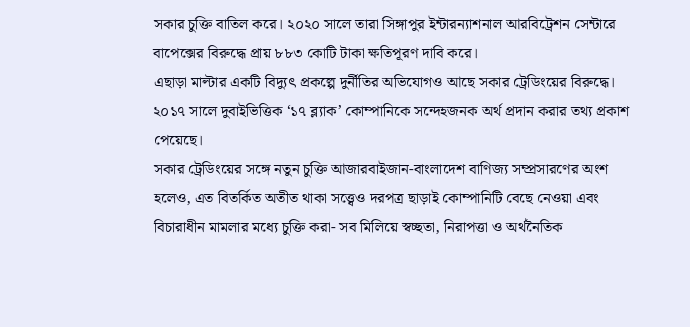সকার চুক্তি বাতিল করে। ২০২০ সালে তারা সিঙ্গাপুর ইন্টারন্যাশনাল আরবিট্রেশন সেন্টারে বাপেক্সের বিরুদ্ধে প্রায় ৮৮৩ কোটি টাকা ক্ষতিপূরণ দাবি করে।
এছাড়া মাল্টার একটি বিদ্যুৎ প্রকল্পে দুর্নীতির অভিযোগও আছে সকার ট্রেডিংয়ের বিরুদ্ধে। ২০১৭ সালে দুবাইভিত্তিক ‘১৭ ব্ল্যাক’ কোম্পানিকে সন্দেহজনক অর্থ প্রদান করার তথ্য প্রকাশ পেয়েছে।
সকার ট্রেডিংয়ের সঙ্গে নতুন চুক্তি আজারবাইজান-বাংলাদেশ বাণিজ্য সম্প্রসারণের অংশ হলেও, এত বিতর্কিত অতীত থাকা সত্ত্বেও দরপত্র ছাড়াই কোম্পানিটি বেছে নেওয়া এবং বিচারাধীন মামলার মধ্যে চুক্তি করা- সব মিলিয়ে স্বচ্ছতা, নিরাপত্তা ও অর্থনৈতিক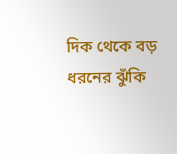দিক থেকে বড় ধরনের ঝুঁকি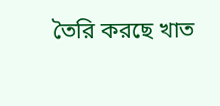তৈরি করছে খাত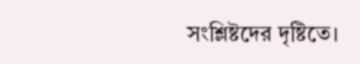সংশ্লিষ্টদের দৃষ্টিতে।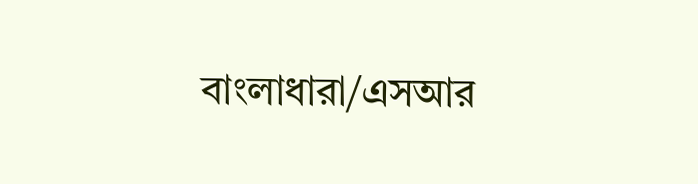বাংলাধারা/এসআর